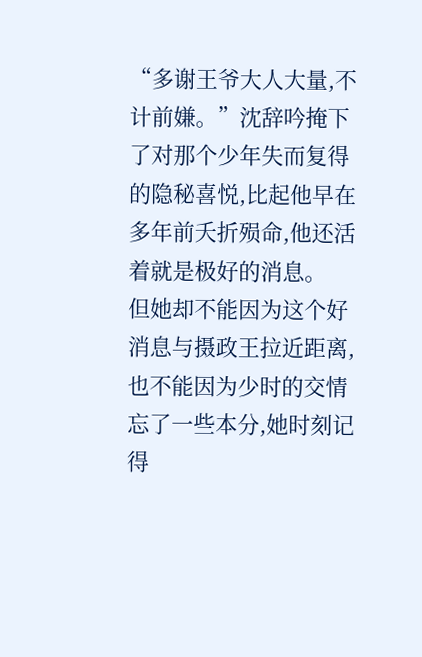“多谢王爷大人大量,不计前嫌。”沈辞吟掩下了对那个少年失而复得的隐秘喜悦,比起他早在多年前夭折殒命,他还活着就是极好的消息。
但她却不能因为这个好消息与摄政王拉近距离,也不能因为少时的交情忘了一些本分,她时刻记得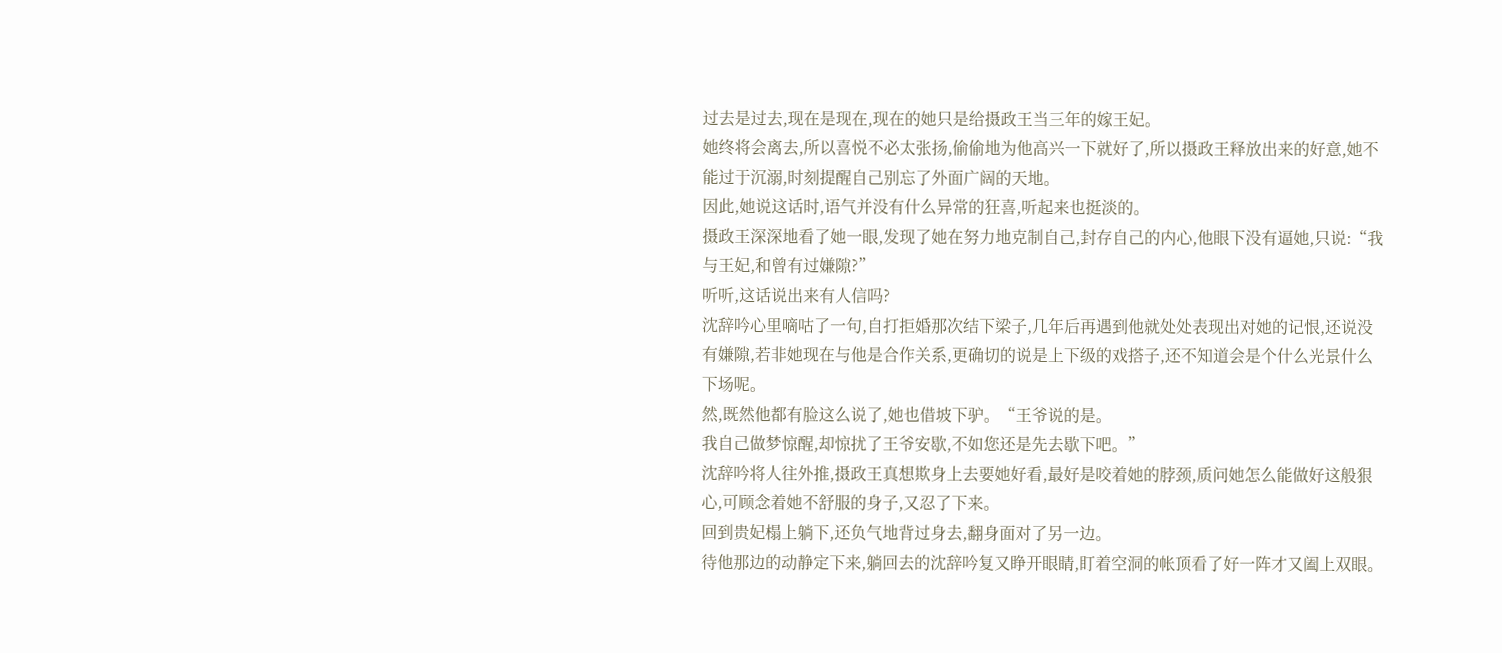过去是过去,现在是现在,现在的她只是给摄政王当三年的嫁王妃。
她终将会离去,所以喜悦不必太张扬,偷偷地为他高兴一下就好了,所以摄政王释放出来的好意,她不能过于沉溺,时刻提醒自己别忘了外面广阔的天地。
因此,她说这话时,语气并没有什么异常的狂喜,听起来也挺淡的。
摄政王深深地看了她一眼,发现了她在努力地克制自己,封存自己的内心,他眼下没有逼她,只说:“我与王妃,和曾有过嫌隙?”
听听,这话说出来有人信吗?
沈辞吟心里嘀咕了一句,自打拒婚那次结下梁子,几年后再遇到他就处处表现出对她的记恨,还说没有嫌隙,若非她现在与他是合作关系,更确切的说是上下级的戏搭子,还不知道会是个什么光景什么下场呢。
然,既然他都有脸这么说了,她也借坡下驴。“王爷说的是。
我自己做梦惊醒,却惊扰了王爷安歇,不如您还是先去歇下吧。”
沈辞吟将人往外推,摄政王真想欺身上去要她好看,最好是咬着她的脖颈,质问她怎么能做好这般狠心,可顾念着她不舒服的身子,又忍了下来。
回到贵妃榻上躺下,还负气地背过身去,翻身面对了另一边。
待他那边的动静定下来,躺回去的沈辞吟复又睁开眼睛,盯着空洞的帐顶看了好一阵才又阖上双眼。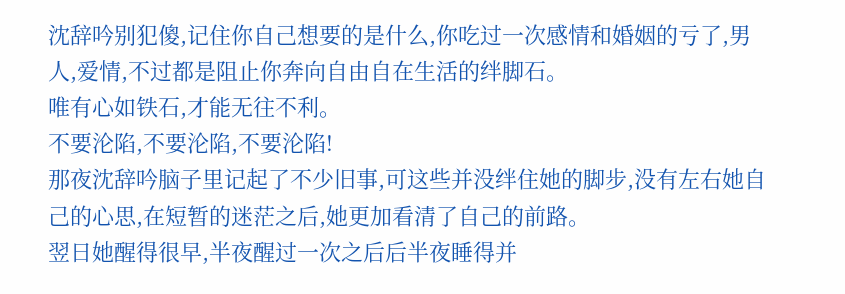沈辞吟别犯傻,记住你自己想要的是什么,你吃过一次感情和婚姻的亏了,男人,爱情,不过都是阻止你奔向自由自在生活的绊脚石。
唯有心如铁石,才能无往不利。
不要沦陷,不要沦陷,不要沦陷!
那夜沈辞吟脑子里记起了不少旧事,可这些并没绊住她的脚步,没有左右她自己的心思,在短暂的迷茫之后,她更加看清了自己的前路。
翌日她醒得很早,半夜醒过一次之后后半夜睡得并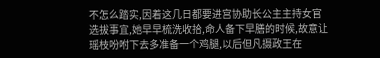不怎么踏实,因着这几日都要进宫协助长公主主持女官选拔事宜,她早早梳洗收拾,命人备下早膳的时候,故意让瑶枝吩咐下去多准备一个鸡腿,以后但凡摄政王在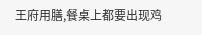王府用膳,餐桌上都要出现鸡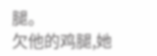腿。
欠他的鸡腿,她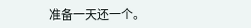准备一天还一个。